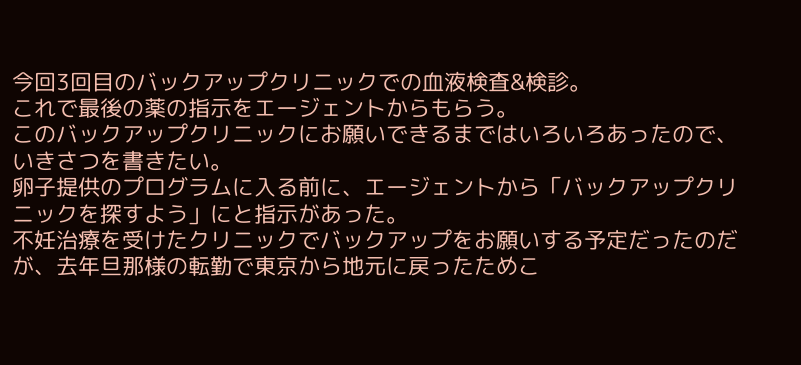今回3回目のバックアップクリニックでの血液検査&検診。
これで最後の薬の指示をエージェントからもらう。
このバックアップクリニックにお願いできるまではいろいろあったので、いきさつを書きたい。
卵子提供のプログラムに入る前に、エージェントから「バックアップクリニックを探すよう」にと指示があった。
不妊治療を受けたクリニックでバックアップをお願いする予定だったのだが、去年旦那様の転勤で東京から地元に戻ったためこ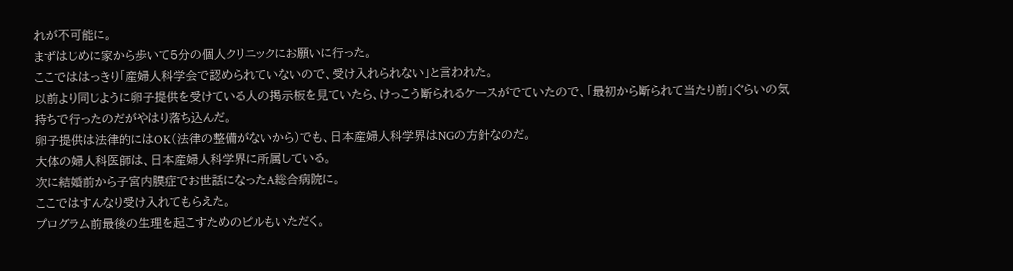れが不可能に。
まずはじめに家から歩いて5分の個人クリニックにお願いに行った。
ここでははっきり「産婦人科学会で認められていないので、受け入れられない」と言われた。
以前より同じように卵子提供を受けている人の掲示板を見ていたら、けっこう断られるケースがでていたので、「最初から断られて当たり前」ぐらいの気持ちで行ったのだがやはり落ち込んだ。
卵子提供は法律的にはOK(法律の整備がないから)でも、日本産婦人科学界はNGの方針なのだ。
大体の婦人科医師は、日本産婦人科学界に所属している。
次に結婚前から子宮内膜症でお世話になったA総合病院に。
ここではすんなり受け入れてもらえた。
プログラム前最後の生理を起こすためのピルもいただく。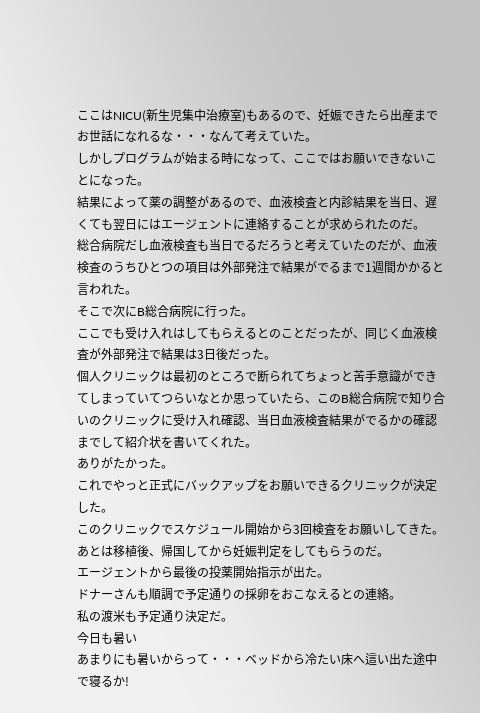ここはNICU(新生児集中治療室)もあるので、妊娠できたら出産までお世話になれるな・・・なんて考えていた。
しかしプログラムが始まる時になって、ここではお願いできないことになった。
結果によって薬の調整があるので、血液検査と内診結果を当日、遅くても翌日にはエージェントに連絡することが求められたのだ。
総合病院だし血液検査も当日でるだろうと考えていたのだが、血液検査のうちひとつの項目は外部発注で結果がでるまで1週間かかると言われた。
そこで次にB総合病院に行った。
ここでも受け入れはしてもらえるとのことだったが、同じく血液検査が外部発注で結果は3日後だった。
個人クリニックは最初のところで断られてちょっと苦手意識ができてしまっていてつらいなとか思っていたら、このB総合病院で知り合いのクリニックに受け入れ確認、当日血液検査結果がでるかの確認までして紹介状を書いてくれた。
ありがたかった。
これでやっと正式にバックアップをお願いできるクリニックが決定した。
このクリニックでスケジュール開始から3回検査をお願いしてきた。
あとは移植後、帰国してから妊娠判定をしてもらうのだ。
エージェントから最後の投薬開始指示が出た。
ドナーさんも順調で予定通りの採卵をおこなえるとの連絡。
私の渡米も予定通り決定だ。
今日も暑い
あまりにも暑いからって・・・ベッドから冷たい床へ這い出た途中で寝るか!